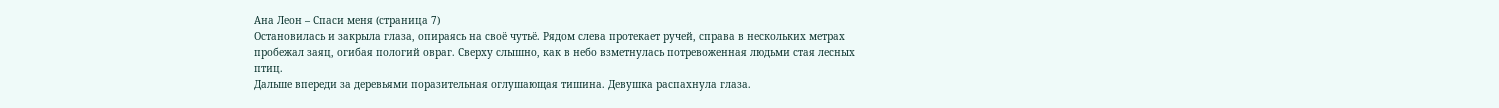Ана Леон – Спаси меня (страница 7)
Остановилась и закрыла глаза, опираясь на своё чутьё. Рядом слева протекает ручей, справа в нескольких метрах пробежал заяц, огибая пологий овраг. Сверху слышно, как в небо взметнулась потревоженная людьми стая лесных птиц.
Дальше впереди за деревьями поразительная оглушающая тишина. Девушка распахнула глаза.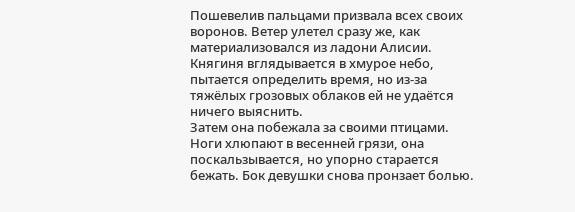Пошевелив пальцами призвала всех своих воронов. Ветер улетел сразу же, как материализовался из ладони Алисии. Княгиня вглядывается в хмурое небо, пытается определить время, но из-за тяжёлых грозовых облаков ей не удаётся ничего выяснить.
Затем она побежала за своими птицами. Ноги хлюпают в весенней грязи, она поскальзывается, но упорно старается бежать. Бок девушки снова пронзает болью.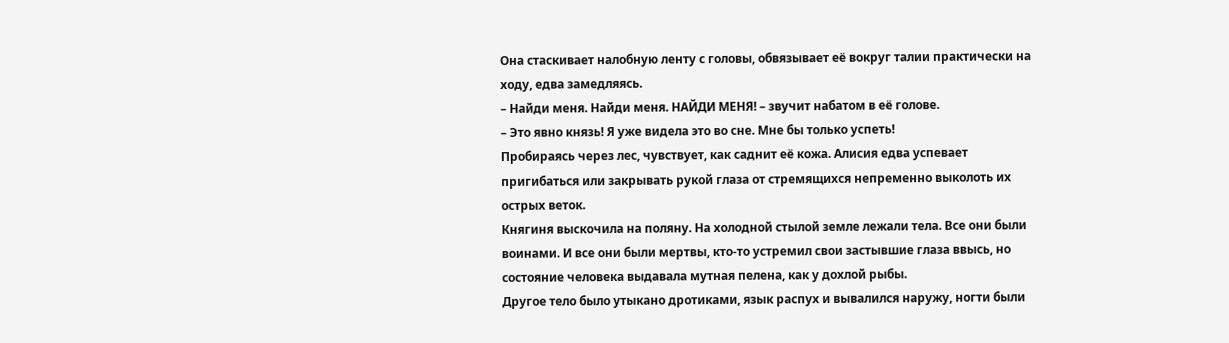Она стаскивает налобную ленту с головы, обвязывает её вокруг талии практически на ходу, едва замедляясь.
– Найди меня. Найди меня. НАЙДИ МЕНЯ! – звучит набатом в её голове.
– Это явно князь! Я уже видела это во сне. Мне бы только успеть!
Пробираясь через лес, чувствует, как саднит её кожа. Алисия едва успевает пригибаться или закрывать рукой глаза от стремящихся непременно выколоть их острых веток.
Княгиня выскочила на поляну. На холодной стылой земле лежали тела. Все они были воинами. И все они были мертвы, кто-то устремил свои застывшие глаза ввысь, но состояние человека выдавала мутная пелена, как у дохлой рыбы.
Другое тело было утыкано дротиками, язык распух и вывалился наружу, ногти были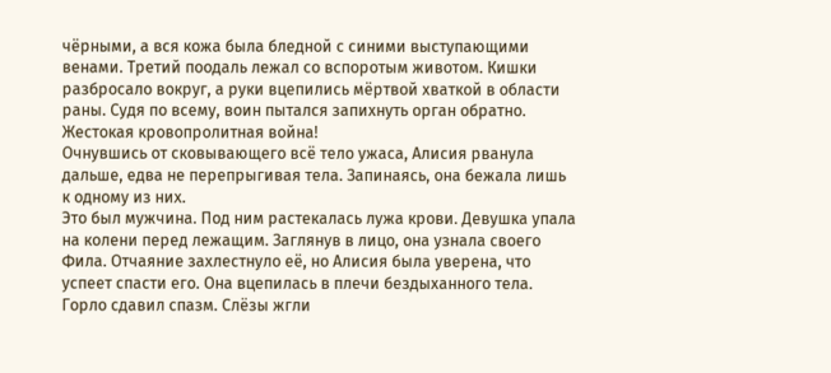чёрными, а вся кожа была бледной с синими выступающими венами. Третий поодаль лежал со вспоротым животом. Кишки разбросало вокруг, а руки вцепились мёртвой хваткой в области раны. Судя по всему, воин пытался запихнуть орган обратно. Жестокая кровопролитная война!
Очнувшись от сковывающего всё тело ужаса, Алисия рванула дальше, едва не перепрыгивая тела. Запинаясь, она бежала лишь к одному из них.
Это был мужчина. Под ним растекалась лужа крови. Девушка упала на колени перед лежащим. Заглянув в лицо, она узнала своего Фила. Отчаяние захлестнуло её, но Алисия была уверена, что успеет спасти его. Она вцепилась в плечи бездыханного тела. Горло сдавил спазм. Слёзы жгли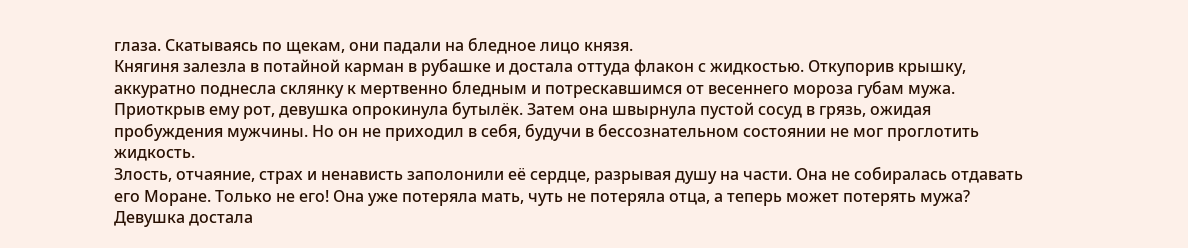глаза. Скатываясь по щекам, они падали на бледное лицо князя.
Княгиня залезла в потайной карман в рубашке и достала оттуда флакон с жидкостью. Откупорив крышку, аккуратно поднесла склянку к мертвенно бледным и потрескавшимся от весеннего мороза губам мужа. Приоткрыв ему рот, девушка опрокинула бутылёк. Затем она швырнула пустой сосуд в грязь, ожидая пробуждения мужчины. Но он не приходил в себя, будучи в бессознательном состоянии не мог проглотить жидкость.
Злость, отчаяние, страх и ненависть заполонили её сердце, разрывая душу на части. Она не собиралась отдавать его Моране. Только не его! Она уже потеряла мать, чуть не потеряла отца, а теперь может потерять мужа?
Девушка достала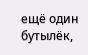ещё один бутылёк,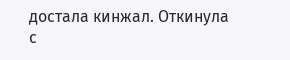достала кинжал. Откинула с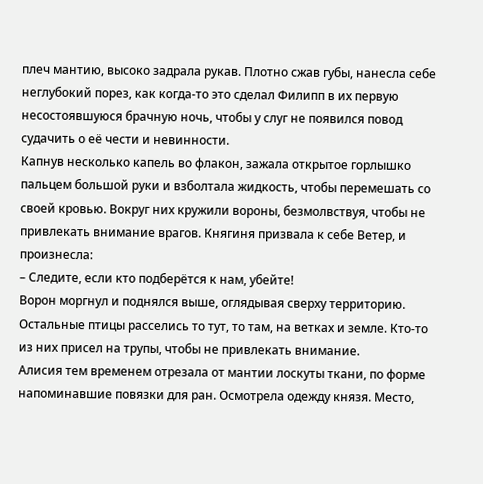плеч мантию, высоко задрала рукав. Плотно сжав губы, нанесла себе неглубокий порез, как когда-то это сделал Филипп в их первую несостоявшуюся брачную ночь, чтобы у слуг не появился повод судачить о её чести и невинности.
Капнув несколько капель во флакон, зажала открытое горлышко пальцем большой руки и взболтала жидкость, чтобы перемешать со своей кровью. Вокруг них кружили вороны, безмолвствуя, чтобы не привлекать внимание врагов. Княгиня призвала к себе Ветер, и произнесла:
– Следите, если кто подберётся к нам, убейте!
Ворон моргнул и поднялся выше, оглядывая сверху территорию. Остальные птицы расселись то тут, то там, на ветках и земле. Кто-то из них присел на трупы, чтобы не привлекать внимание.
Алисия тем временем отрезала от мантии лоскуты ткани, по форме напоминавшие повязки для ран. Осмотрела одежду князя. Место,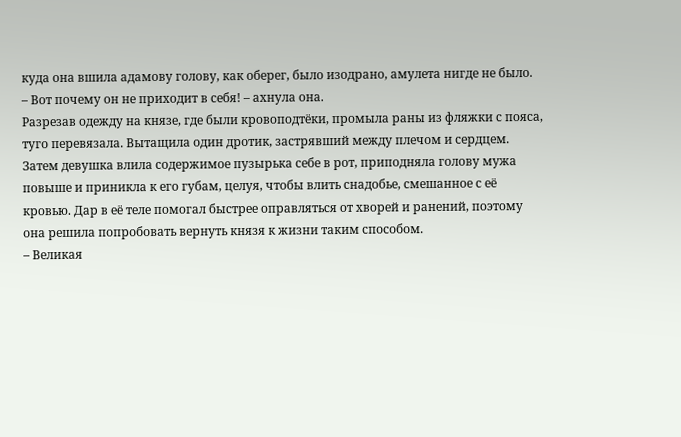куда она вшила адамову голову, как оберег, было изодрано, амулета нигде не было.
– Вот почему он не приходит в себя! – ахнула она.
Разрезав одежду на князе, где были кровоподтёки, промыла раны из фляжки с пояса, туго перевязала. Вытащила один дротик, застрявший между плечом и сердцем. Затем девушка влила содержимое пузырька себе в рот, приподняла голову мужа повыше и приникла к его губам, целуя, чтобы влить снадобье, смешанное с её кровью. Дар в её теле помогал быстрее оправляться от хворей и ранений, поэтому она решила попробовать вернуть князя к жизни таким способом.
– Великая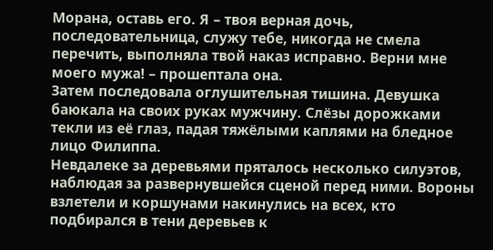Морана, оставь его. Я – твоя верная дочь, последовательница, служу тебе, никогда не смела перечить, выполняла твой наказ исправно. Верни мне моего мужа! – прошептала она.
Затем последовала оглушительная тишина. Девушка баюкала на своих руках мужчину. Слёзы дорожками текли из её глаз, падая тяжёлыми каплями на бледное лицо Филиппа.
Невдалеке за деревьями пряталось несколько силуэтов, наблюдая за развернувшейся сценой перед ними. Вороны взлетели и коршунами накинулись на всех, кто подбирался в тени деревьев к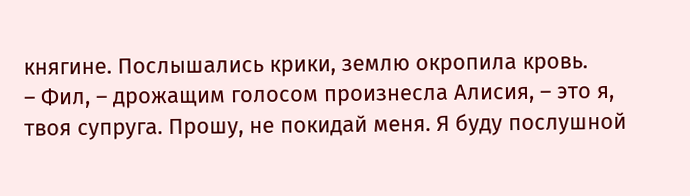княгине. Послышались крики, землю окропила кровь.
– Фил, – дрожащим голосом произнесла Алисия, – это я, твоя супруга. Прошу, не покидай меня. Я буду послушной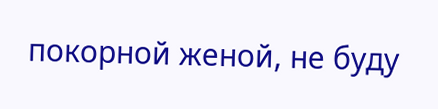покорной женой, не буду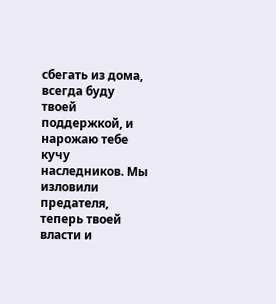сбегать из дома, всегда буду твоей поддержкой, и нарожаю тебе кучу наследников. Мы изловили предателя, теперь твоей власти и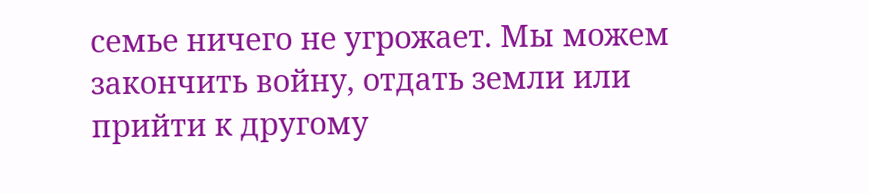семье ничего не угрожает. Мы можем закончить войну, отдать земли или прийти к другому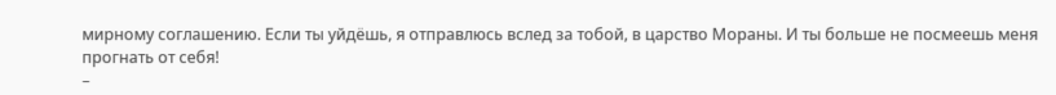мирному соглашению. Если ты уйдёшь, я отправлюсь вслед за тобой, в царство Мораны. И ты больше не посмеешь меня прогнать от себя!
–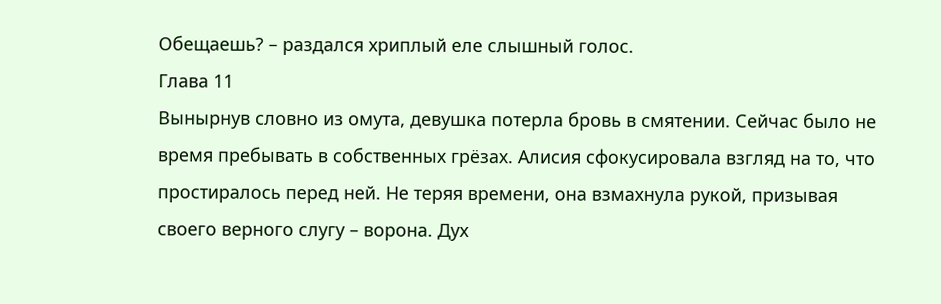Обещаешь? – раздался хриплый еле слышный голос.
Глава 11
Вынырнув словно из омута, девушка потерла бровь в смятении. Сейчас было не время пребывать в собственных грёзах. Алисия сфокусировала взгляд на то, что простиралось перед ней. Не теряя времени, она взмахнула рукой, призывая своего верного слугу – ворона. Дух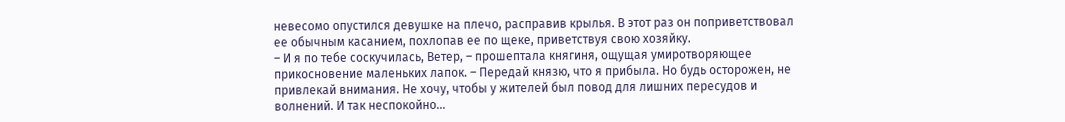невесомо опустился девушке на плечо, расправив крылья. В этот раз он поприветствовал ее обычным касанием, похлопав ее по щеке, приветствуя свою хозяйку.
– И я по тебе соскучилась, Ветер, – прошептала княгиня, ощущая умиротворяющее прикосновение маленьких лапок. – Передай князю, что я прибыла. Но будь осторожен, не привлекай внимания. Не хочу, чтобы у жителей был повод для лишних пересудов и волнений. И так неспокойно…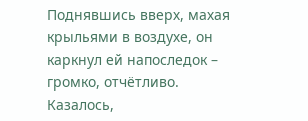Поднявшись вверх, махая крыльями в воздухе, он каркнул ей напоследок – громко, отчётливо. Казалось,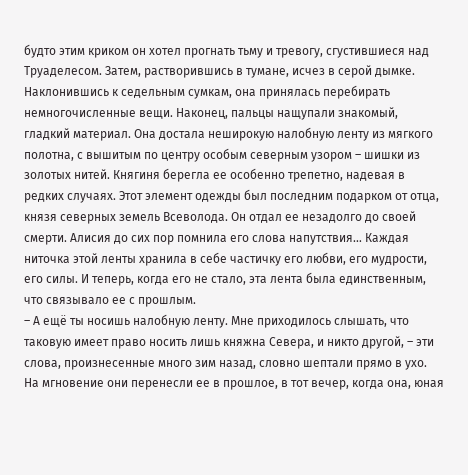будто этим криком он хотел прогнать тьму и тревогу, сгустившиеся над Труаделесом. Затем, растворившись в тумане, исчез в серой дымке.
Наклонившись к седельным сумкам, она принялась перебирать немногочисленные вещи. Наконец, пальцы нащупали знакомый, гладкий материал. Она достала неширокую налобную ленту из мягкого полотна, с вышитым по центру особым северным узором – шишки из золотых нитей. Княгиня берегла ее особенно трепетно, надевая в редких случаях. Этот элемент одежды был последним подарком от отца, князя северных земель Всеволода. Он отдал ее незадолго до своей смерти. Алисия до сих пор помнила его слова напутствия… Каждая ниточка этой ленты хранила в себе частичку его любви, его мудрости, его силы. И теперь, когда его не стало, эта лента была единственным, что связывало ее с прошлым.
– А ещё ты носишь налобную ленту. Мне приходилось слышать, что таковую имеет право носить лишь княжна Севера, и никто другой, – эти слова, произнесенные много зим назад, словно шептали прямо в ухо. На мгновение они перенесли ее в прошлое, в тот вечер, когда она, юная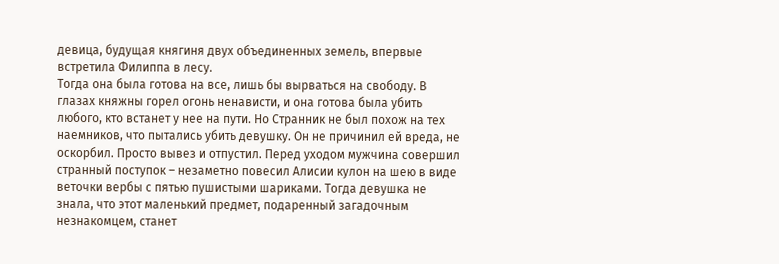девица, будущая княгиня двух объединенных земель, впервые встретила Филиппа в лесу.
Тогда она была готова на все, лишь бы вырваться на свободу. В глазах княжны горел огонь ненависти, и она готова была убить любого, кто встанет у нее на пути. Но Странник не был похож на тех наемников, что пытались убить девушку. Он не причинил ей вреда, не оскорбил. Просто вывез и отпустил. Перед уходом мужчина совершил странный поступок – незаметно повесил Алисии кулон на шею в виде веточки вербы с пятью пушистыми шариками. Тогда девушка не знала, что этот маленький предмет, подаренный загадочным незнакомцем, станет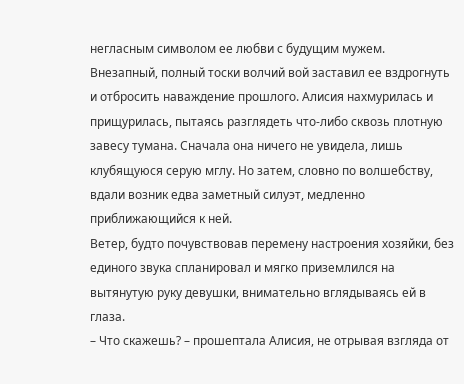негласным символом ее любви с будущим мужем.
Внезапный, полный тоски волчий вой заставил ее вздрогнуть и отбросить наваждение прошлого. Алисия нахмурилась и прищурилась, пытаясь разглядеть что-либо сквозь плотную завесу тумана. Сначала она ничего не увидела, лишь клубящуюся серую мглу. Но затем, словно по волшебству, вдали возник едва заметный силуэт, медленно приближающийся к ней.
Ветер, будто почувствовав перемену настроения хозяйки, без единого звука спланировал и мягко приземлился на вытянутую руку девушки, внимательно вглядываясь ей в глаза.
– Что скажешь? – прошептала Алисия, не отрывая взгляда от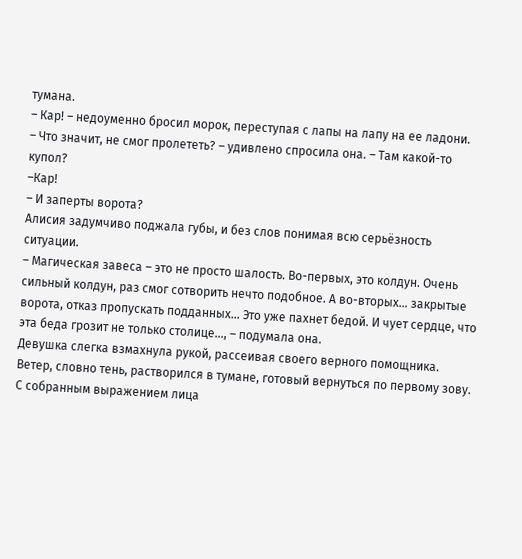тумана.
– Кар! – недоуменно бросил морок, переступая с лапы на лапу на ее ладони.
– Что значит, не смог пролететь? – удивлено спросила она. – Там какой-то купол?
–Кар!
– И заперты ворота?
Алисия задумчиво поджала губы, и без слов понимая всю серьёзность ситуации.
– Магическая завеса – это не просто шалость. Во-первых, это колдун. Очень сильный колдун, раз смог сотворить нечто подобное. А во-вторых… закрытые ворота, отказ пропускать подданных… Это уже пахнет бедой. И чует сердце, что эта беда грозит не только столице…, – подумала она.
Девушка слегка взмахнула рукой, рассеивая своего верного помощника. Ветер, словно тень, растворился в тумане, готовый вернуться по первому зову. С собранным выражением лица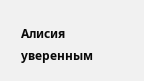Алисия уверенным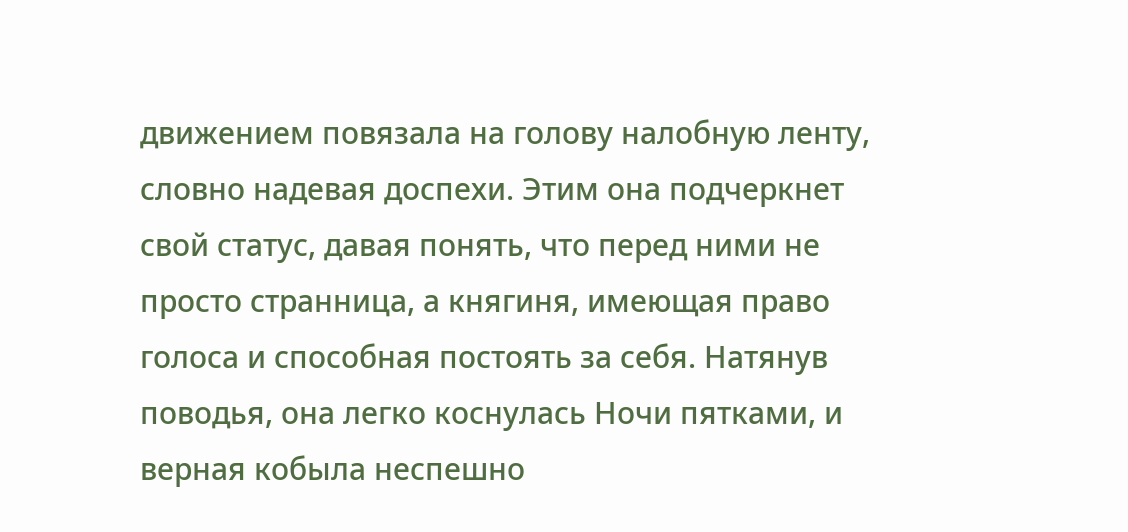движением повязала на голову налобную ленту, словно надевая доспехи. Этим она подчеркнет свой статус, давая понять, что перед ними не просто странница, а княгиня, имеющая право голоса и способная постоять за себя. Натянув поводья, она легко коснулась Ночи пятками, и верная кобыла неспешно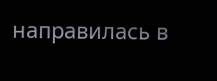направилась в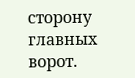сторону главных ворот.